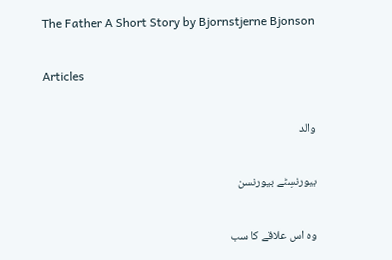The Father A Short Story by Bjornstjerne Bjonson

Articles

والد

بیورنسِٹے بیورنسن

وہ اس علاقے کا سب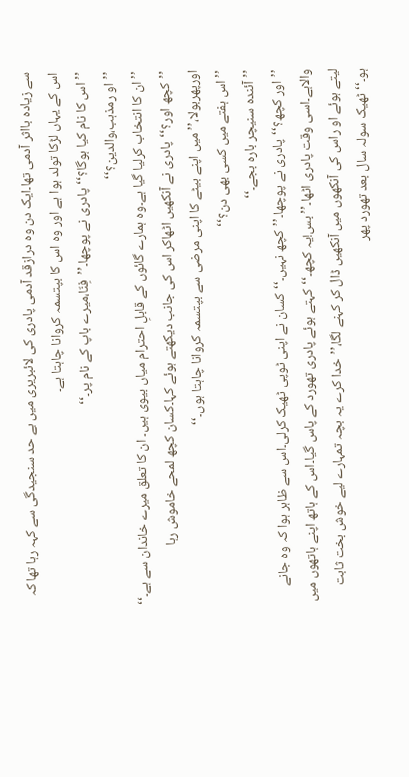سے زیادہ بااثر آدمی تھا۔ایک دن وہ درازقد آدمی پادری کی لائبریری میں بے حد سنجیدگی سے کہہ رہا تھا کہ اس کے یہاں لڑکا تولد ہوا ہے اور وہ اس کا بپتسمہ کروانا چاہتا ہے۔
’’اس کا نام کیا ہوگا؟‘‘پادری نے پوچھا۔’’فِنّا،میرے باپ کے نام پر۔‘‘
’’او رمذہب،والدین؟‘‘
’’ان کا انتخاب کرلیا گیا ہے۔وہ ہمارے گائوں کے قابلِ احترام میاں بیوی ہیں۔ ان کا تعلق میرے خاندان سے ہے۔‘‘
’’کچھ اور؟‘‘پادری نے آنکھیں اٹھاکر اس کی جانب دیکھتے ہوئے کہا۔کسان کچھ لمحے خاموش رہا اورپھربولا،’’میں اپنے بیٹے کا اپنی مرضی سے بپتسمہ کروانا چاہتا ہوں۔‘‘
’’اس ہفتے میں کسی بھی دن؟‘‘
’’آئندہ سنیچر بارہ بجے۔‘‘
’’اور کچھ؟‘‘پادری نے پوچھا۔’’کچھ نہیں۔‘‘کسان نے اپنی ٹوپی ٹھیک کرلی۔اس سے ظاہر ہوا کہ وہ جانے والاہے۔اسی وقت پادری اٹھا۔’’بس!یہ کچھ۔‘‘کہتے ہوئے پادری تھورد کے پاس گیا۔اس کے ہاتھ اپنے ہاتھوں میں لیتے ہوئے او راس کی آنکھوں میں آنکھیں ڈال کر کہنے لگا،’’خدا کرے یہ بچہ تمہارے لیے خوش بخت ثابت ہو۔‘‘ٹھیک سولہ سال بعد تھورد پھر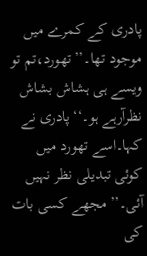پادری کے کمرے میں موجود تھا۔’’تھورد،تم تو ویسے ہی ہشاش بشاش نظرآرہے ہو۔‘‘پادری نے کہا۔اسے تھورد میں کوئی تبدیلی نظر نہیں آئی۔’’مجھے کسی بات کی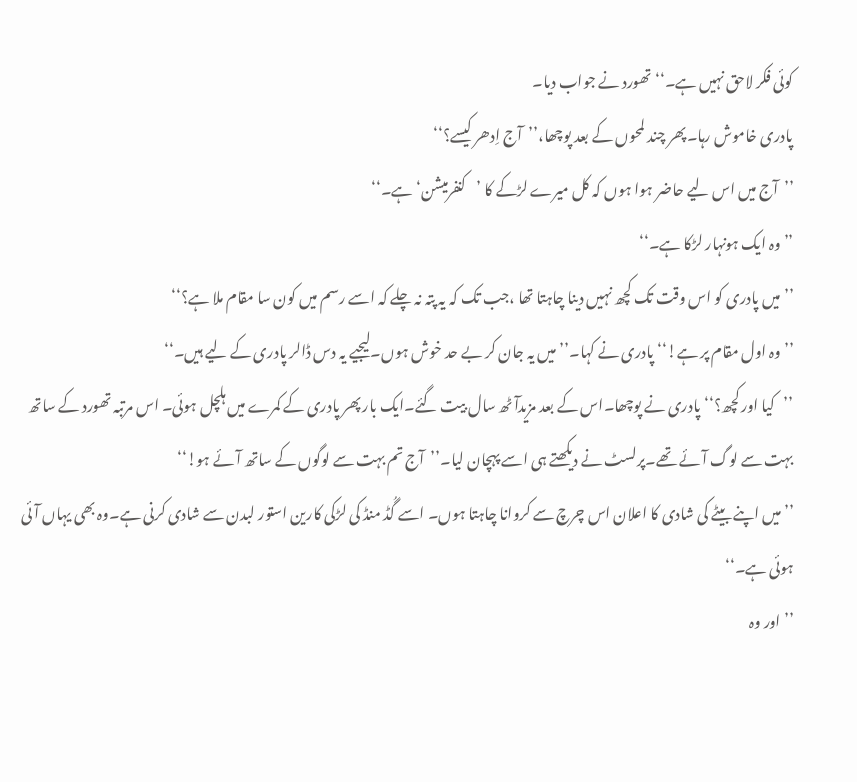کوئی فکر لاحق نہیں ہے۔‘‘تھورد نے جواب دیا۔
پادری خاموش رہا۔پھر چند لمحوں کے بعد پوچھا،’’آج اِدھر کیسے؟‘‘
’’آج میں اس لیے حاضر ہوا ہوں کہ کل میرے لڑکے کا ’کنفرمیشن‘ہے۔‘‘
’’وہ ایک ہونہار لڑکا ہے۔‘‘
’’میں پادری کو اس وقت تک کچھ نہیں دینا چاہتا تھا ،جب تک کہ یہ پتہ نہ چلے کہ اسے رسم میں کون سا مقام ملا ہے؟‘‘
’’وہ اول مقام پر ہے!‘‘پادری نے کہا۔’’میں یہ جان کر بے حد خوش ہوں۔لیجیے یہ دس ڈالر پادری کے لیے ہیں۔‘‘
’’کیا اور کچھ؟‘‘پادری نے پوچھا۔اس کے بعد مزیدآٹھ سال بیت گئے۔ایک بار پھر پادری کے کمرے میں ہلچل ہوئی۔ اس مرتبہ تھورد کے ساتھ بہت سے لوگ آئے تھے۔پرلسٹ نے دیکھتے ہی اسے پہچان لیا۔’’آج تم بہت سے لوگوں کے ساتھ آئے ہو!‘‘
’’میں اپنے بیٹے کی شادی کا اعلان اس چرچ سے کروانا چاہتا ہوں۔ اسے گُڈ منڈ کی لڑکی کارین استور لبدن سے شادی کرنی ہے۔وہ بھی یہاں آئی ہوئی ہے۔‘‘
’’اور وہ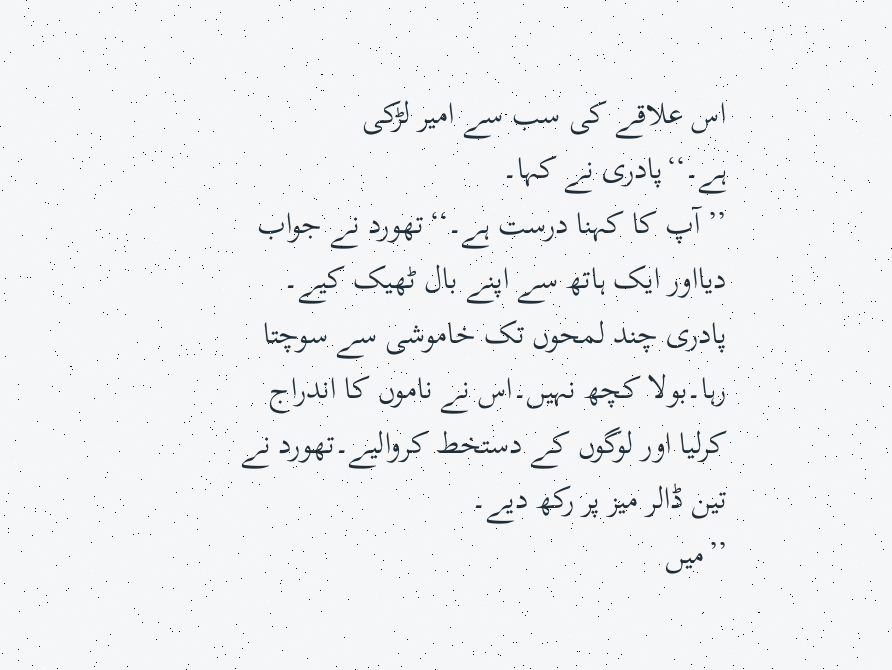اس علاقے کی سب سے امیر لڑکی ہے۔‘‘پادری نے کہا۔
’’آپ کا کہنا درست ہے۔‘‘تھورد نے جواب دیااور ایک ہاتھ سے اپنے بال ٹھیک کیے۔
پادری چند لمحوں تک خاموشی سے سوچتا رہا۔بولا کچھ نہیں۔اس نے ناموں کا اندراج کرلیا اور لوگوں کے دستخط کروالیے۔تھورد نے تین ڈالر میز پر رکھ دیے۔
’’میں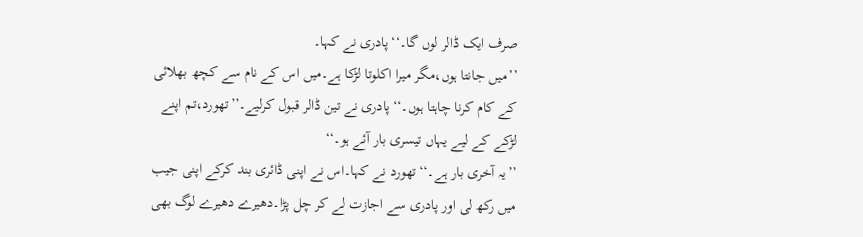صرف ایک ڈالر لوں گا۔‘‘پادری نے کہا۔
’’میں جانتا ہوں،مگر میرا اکلوتا لڑکا ہے۔میں اس کے نام سے کچھ بھلائی کے کام کرنا چاہتا ہوں۔‘‘پادری نے تین ڈالر قبول کرلیے۔’’تھورد،تم اپنے لڑکے کے لیے یہاں تیسری بار آئے ہو۔‘‘
’’یہ آخری بار ہے۔‘‘تھورد نے کہا۔اس نے اپنی ڈائری بند کرکے اپنی جیب میں رکھ لی اور پادری سے اجازت لے کر چل پڑا۔دھیرے دھیرے لوگ بھی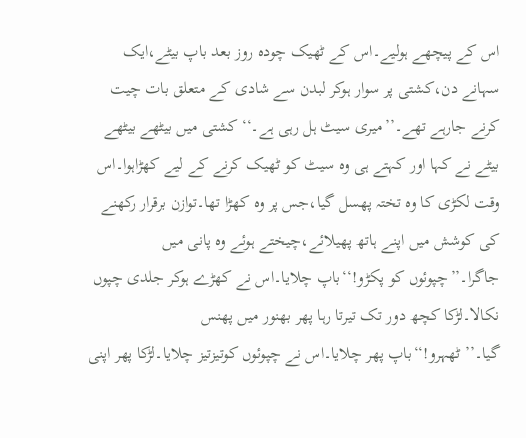اس کے پیچھے ہولیے۔اس کے ٹھیک چودہ روز بعد باپ بیٹے،ایک سہانے دن،کشتی پر سوار ہوکر لبدن سے شادی کے متعلق بات چیت کرنے جارہے تھے۔’’میری سیٹ ہل رہی ہے۔‘‘کشتی میں بیٹھے بیٹھے بیٹے نے کہا اور کہتے ہی وہ سیٹ کو ٹھیک کرنے کے لیے کھڑاہوا۔اس وقت لکڑی کا وہ تختہ پھسل گیا،جس پر وہ کھڑا تھا۔توازن برقرار رکھنے کی کوشش میں اپنے ہاتھ پھیلائے،چیختے ہوئے وہ پانی میں جاگرا۔’’چپوئوں کو پکڑو!‘‘باپ چلایا۔اس نے کھڑے ہوکر جلدی چپوں نکالا۔لڑکا کچھ دور تک تیرتا رہا پھر بھنور میں پھنس گیا۔’’ٹھہرو!‘‘باپ پھر چلایا۔اس نے چپوئوں کوتیزتیز چلایا۔لڑکا پھر اپنی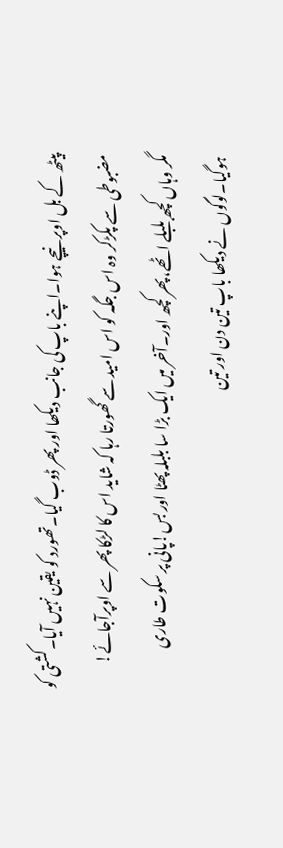پیٹھ کے بل اوپر نیچے ہوا۔اپنے باپ کی جانب دیکھا اور پھر ڈوب گیا۔تھورد کو یقین نہیں آیا۔کشتی کو مضبوطی سے پکڑکر وہ اس جگہ کو اس امید سے گھورتا رہا کہ شاید اس کا لڑکا پھر سے اوپرآجائے!
مگر وہاں کچھ بلبلے اٹھے،پھر کچھ اور۔آخر میں ایک بڑا سا بلبلہ پھٹا اور بس!پانی پر سکوت طاری ہوگیا۔لوگوں نے دیکھا باپ تین دن اور تین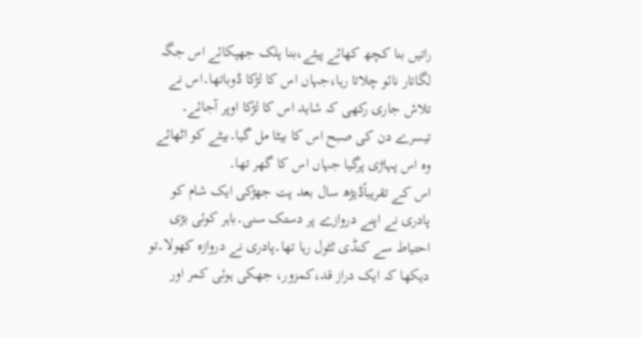راتیں بنا کچھ کھائے پیئے،بنا پلک جھپکائے اس جگہ لگاتار نائو چلاتا رہا،جہاں اس کا لڑکا ڈوباتھا۔اس نے تلاش جاری رکھی کہ شاید اس کا لڑکا اوپر آجائے۔ تیسرے دن کی صبح اس کا بیٹا مل گیا۔بیٹے کو اٹھائے وہ اس پہاڑی پرگیا جہاں اس کا گھر تھا۔
اس کے تقریباًڈیڑھ سال بعد پت جھڑکی ایک شام کو پادری نے اپنے دروازے پر دستک سنی۔باہر کوئی بڑی احتیاط سے کنڈی ٹٹول رہا تھا۔پادری نے دروازہ کھولا۔تو دیکھا کہ ایک دراز قد،کمزور، جھکی ہوئی کمر اور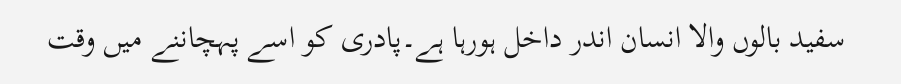سفید بالوں والا انسان اندر داخل ہورہا ہے۔پادری کو اسے پہچاننے میں وقت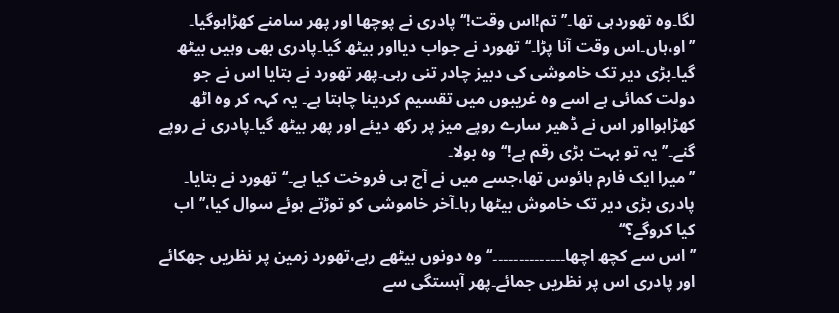لگا۔وہ تھوردہی تھا۔’’تم!اس وقت!‘‘پادری نے پوچھا اور پھر سامنے کھڑاہوگیا۔
’’او،ہاں۔اس وقت آنا پڑا۔‘‘تھورد نے جواب دیااور بیٹھ گیا۔پادری بھی وہیں بیٹھ گیا۔بڑی دیر تک خاموشی کی دبیز چادر تنی رہی۔پھر تھورد نے بتایا اس نے جو دولت کمائی ہے اسے وہ غریبوں میں تقسیم کردینا چاہتا ہے۔ یہ کہہ کر وہ اٹھ کھڑاہوااور اس نے ڈھیر سارے روپے میز پر رکھ دیئے اور پھر بیٹھ گیا۔پادری نے روپے گنے۔’’یہ تو بہت بڑی رقم ہے!‘‘وہ بولا۔
’’میرا ایک فارم ہائوس تھا،جسے میں نے آج ہی فروخت کیا ہے۔‘‘تھورد نے بتایا۔ پادری بڑی دیر تک خاموش بیٹھا رہا۔آخر خاموشی کو توڑتے ہوئے سوال کیا،’’اب کیا کروگے؟‘‘
’’اس سے کچھ اچھا۔۔۔۔۔۔۔۔۔۔۔۔۔۔‘‘وہ دونوں بیٹھے رہے،تھورد زمین پر نظریں جھکائے اور پادری اس پر نظریں جمائے۔پھر آہستگی سے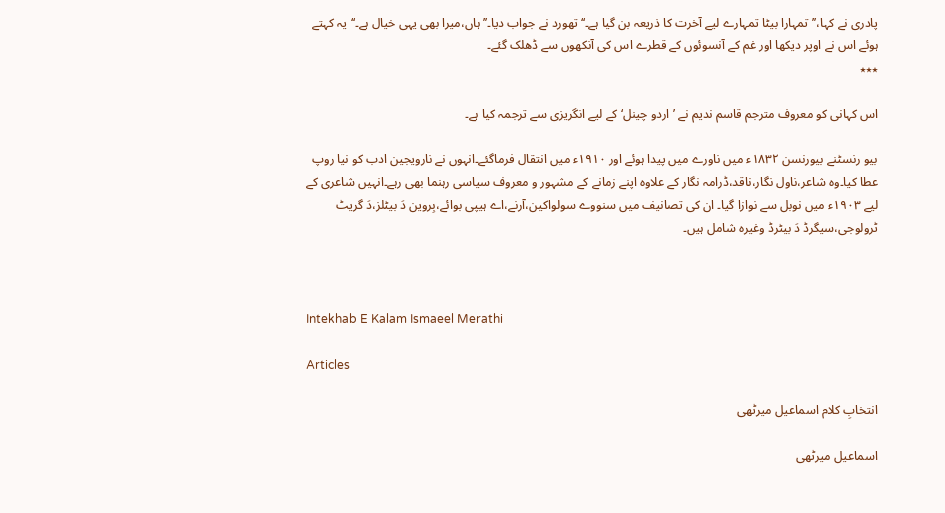پادری نے کہا،’’تمہارا بیٹا تمہارے لیے آخرت کا ذریعہ بن گیا ہے۔‘‘تھورد نے جواب دیا۔’’ہاں،میرا بھی یہی خیال ہے۔‘‘یہ کہتے ہوئے اس نے اوپر دیکھا اور غم کے آنسوئوں کے قطرے اس کی آنکھوں سے ڈھلک گئے۔
٭٭٭

اس کہانی کو معروف مترجم قاسم ندیم نے ’اردو چینل‘ کے لیے انگریزی سے ترجمہ کیا ہے۔

بیو رنسٹنے بیورنسن ۱۸۳۲ء میں ناورے میں پیدا ہوئے اور ۱۹۱۰ء میں انتقال فرماگئے۔انہوں نے نارویجین ادب کو نیا روپ عطا کیا۔وہ شاعر،ناول نگار،ناقد،ڈرامہ نگار کے علاوہ اپنے زمانے کے مشہور و معروف سیاسی رہنما بھی رہے۔انہیں شاعری کے لیے ۱۹۰۳ء میں نوبل سے نوازا گیا۔ ان کی تصانیف میں سنووے سولواکین،آرنے،اے ہیپی بوائے،بِروین دَ بیٹلز،دَ گریٹ ٹرولوجی،سیگرڈ دَ بیٹرڈ وغیرہ شامل ہیں۔



Intekhab E Kalam Ismaeel Merathi

Articles

انتخابِ کلام اسماعیل میرٹھی

اسماعیل میرٹھی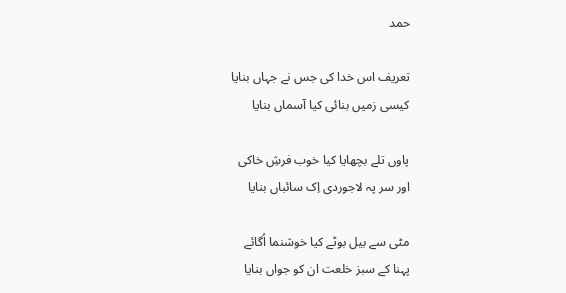حمد

تعریف اس خدا کی جس نے جہاں بنایا
کیسی زمیں بنائی کیا آسماں بنایا

پاوں تلے بچھایا کیا خوب فرشِ خاکی
اور سر پہ لاجوردی اِک سائباں بنایا

مٹی سے بیل بوٹے کیا خوشنما اُگائے
پہنا کے سبز خلعت ان کو جواں بنایا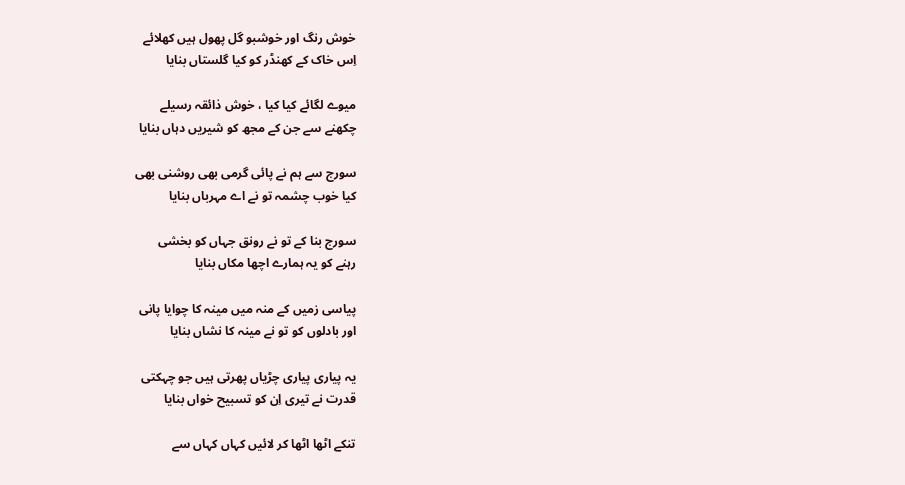خوش رنگ اور خوشبو گل پھول ہیں کھلائے
اِس خاک کے کھنڈر کو کیا گلستاں بنایا

میوے لگائے کیا کیا ، خوش ذائقہ رسیلے
چکھنے سے جن کے مجھ کو شیریں دہاں بنایا

سورج سے ہم نے پائی گرمی بھی روشنی بھی
کیا خوب چشمہ تو نے اے مہرباں بنایا

سورج بنا کے تو نے رونق جہاں کو بخشی
رہنے کو یہ ہمارے اچھا مکاں بنایا

پیاسی زمیں کے منہ میں مینہ کا چوایا پانی
اور بادلوں کو تو نے مینہ کا نشاں بنایا

یہ پیاری پیاری چڑیاں پھرتی ہیں جو چہکتی
قدرت نے تیری اِن کو تسبیح خواں بنایا

تنکے اٹھا اٹھا کر لائیں کہاں کہاں سے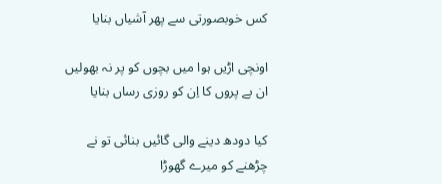کس خوبصورتی سے پھر آشیاں بنایا

اونچی اڑیں ہوا میں بچوں کو پر نہ بھولیں
ان بے پروں کا اِن کو روزی رساں بنایا

کیا دودھ دینے والی گائیں بنائی تو نے
چڑھنے کو میرے گھوڑا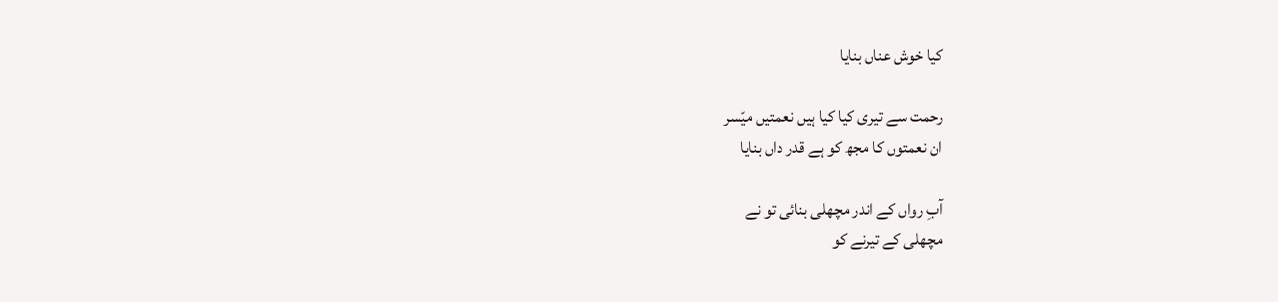کیا خوش عناں بنایا

رحمت سے تیری کیا کیا ہیں نعمتیں میّسر
ان نعمتوں کا مجھ کو ہے قدر داں بنایا

آبِ رواں کے اندر مچھلی بنائی تو نے
مچھلی کے تیرنے کو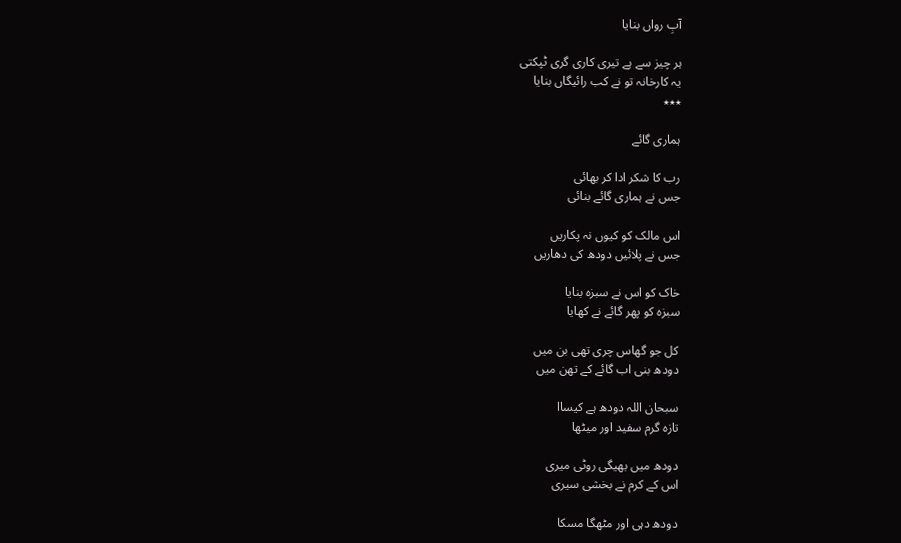آبِ رواں بنایا

ہر چیز سے ہے تیری کاری گری ٹپکتی
یہ کارخانہ تو نے کب رائیگاں بنایا
٭٭٭

ہماری گائے

رب کا شکر ادا کر بھائی
جس نے ہماری گائے بنائی

اس مالک کو کیوں نہ پکاریں
جس نے پلائیں دودھ کی دھاریں

خاک کو اس نے سبزہ بنایا
سبزہ کو پھر گائے نے کھایا

کل جو گھاس چری تھی بن میں
دودھ بنی اب گائے کے تھن میں

سبحان اللہ دودھ ہے کیساا
تازہ گرم سفید اور میٹھا

دودھ میں بھیگی روٹی میری
اس کے کرم نے بخشی سیری

دودھ دہی اور مٹھگا مسکا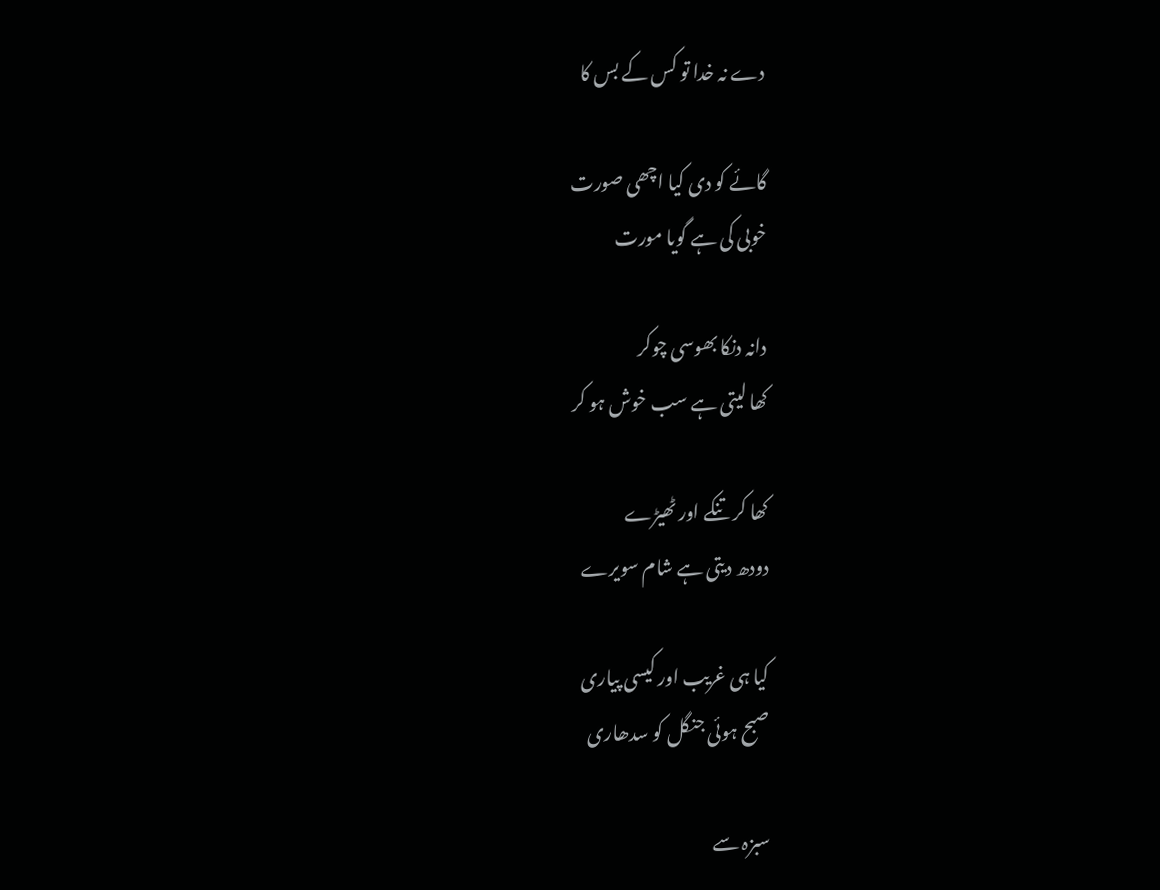دے نہ خدا تو کس کے بس کا

گائے کو دی کیا اچھی صورت
خوبی کی ہے گویا مورت

دانہ دنکا بھوسی چوکر
کھا لیتی ہے سب خوش ہو کر

کھا کر تنکے اور ٹھیڑے
دودھ دیتی ہے شام سویرے

کیا ہی غریب اور کیسی پیاری
صبح ہوئی جنگل کو سدھاری

سبزہ سے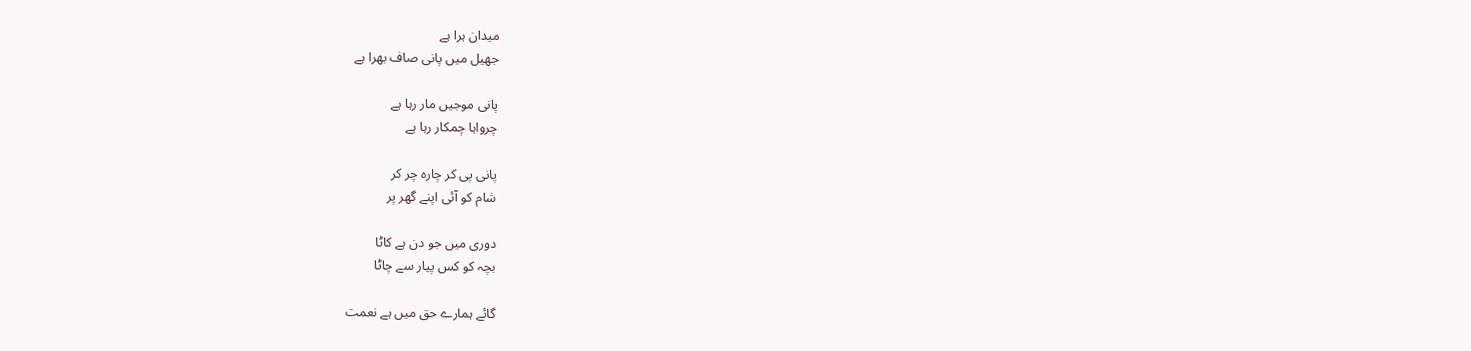میدان ہرا ہے
جھیل میں پانی صاف بھرا ہے

پانی موجیں مار رہا ہے
چرواہا چمکار رہا ہے

پانی پی کر چارہ چر کر
شام کو آئی اپنے گھر پر

دوری میں جو دن ہے کاٹا
بچہ کو کس پیار سے چاٹا

گائے ہمارے حق میں ہے نعمت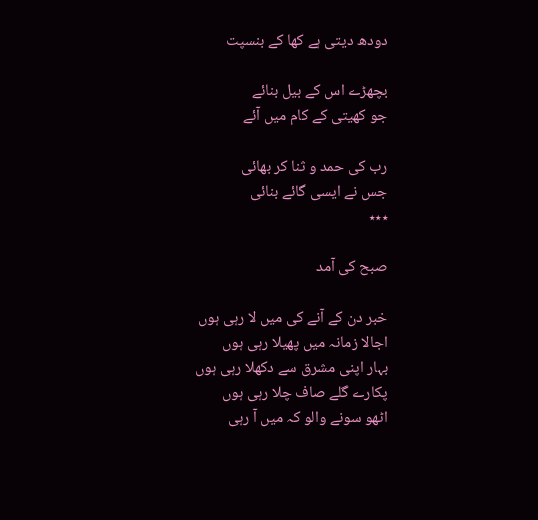دودھ دیتی ہے کھا کے بنسپت

بچھڑے اس کے بیل بنائے
جو کھیتی کے کام میں آئے

رب کی حمد و ثنا کر بھائی
جس نے ایسی گائے بنائی
٭٭٭

صبح کی آمد

خبر دن کے آنے کی میں لا رہی ہوں
اجالا زمانہ میں پھیلا رہی ہوں
بہار اپنی مشرق سے دکھلا رہی ہوں
پکارے گلے صاف چلا رہی ہوں
اٹھو سونے والو کہ میں آ رہی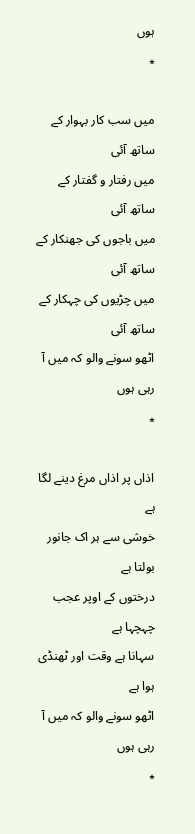ہوں
٭

میں سب کار بہوار کے ساتھ آئی
میں رفتار و گفتار کے ساتھ آئی
میں باجوں کی جھنکار کے ساتھ آئی
میں چڑیوں کی چہکار کے ساتھ آئی
اٹھو سونے والو کہ میں آ رہی ہوں
٭

اذاں پر اذاں مرغ دینے لگا ہے
خوشی سے ہر اک جانور بولتا ہے
درختوں کے اوپر عجب چہچہا ہے
سہانا ہے وقت اور ٹھنڈی ہوا ہے
اٹھو سونے والو کہ میں آ رہی ہوں
٭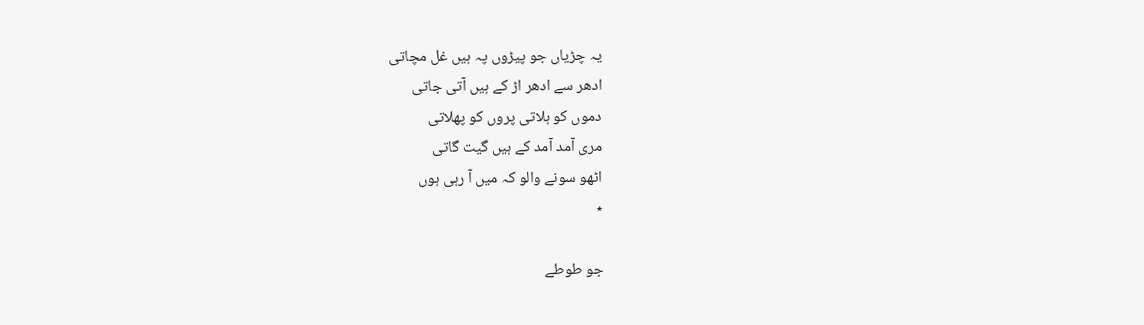یہ چڑیاں جو پیڑوں پہ ہیں غل مچاتی
ادھر سے ادھر اڑ کے ہیں آتی جاتی
دموں کو ہلاتی پروں کو پھلاتی
مری آمد آمد کے ہیں گیت گاتی
اٹھو سونے والو کہ میں آ رہی ہوں
٭

جو طوطے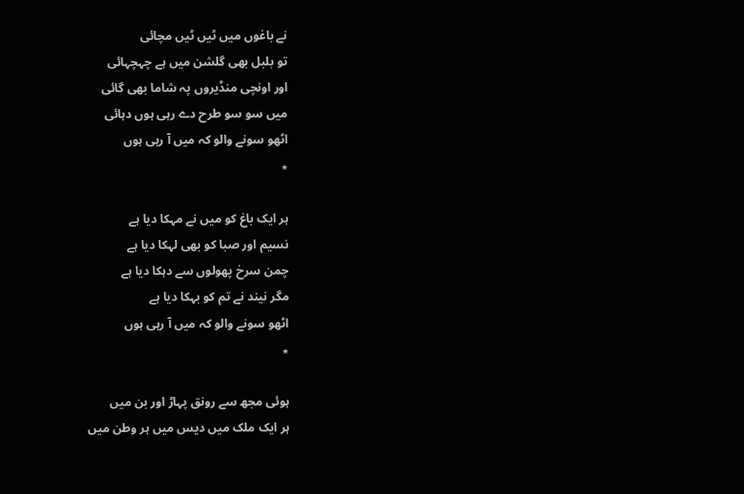نے باغوں میں ٹیں ٹیں مچائی
تو بلبل بھی گلشن میں ہے چہچہائی
اور اونچی منڈیروں پہ شاما بھی گائی
میں سو سو طرح دے رہی ہوں دہائی
اٹھو سونے والو کہ میں آ رہی ہوں
٭

ہر ایک باغ کو میں نے مہکا دیا ہے
نسیم اور صبا کو بھی لہکا دیا ہے
چمن سرخ پھولوں سے دہکا دیا ہے
مگر نیند نے تم کو بہکا دیا ہے
اٹھو سونے والو کہ میں آ رہی ہوں
٭

ہوئی مجھ سے رونق پہاڑ اور بن میں
ہر ایک ملک میں دیس میں ہر وطن میں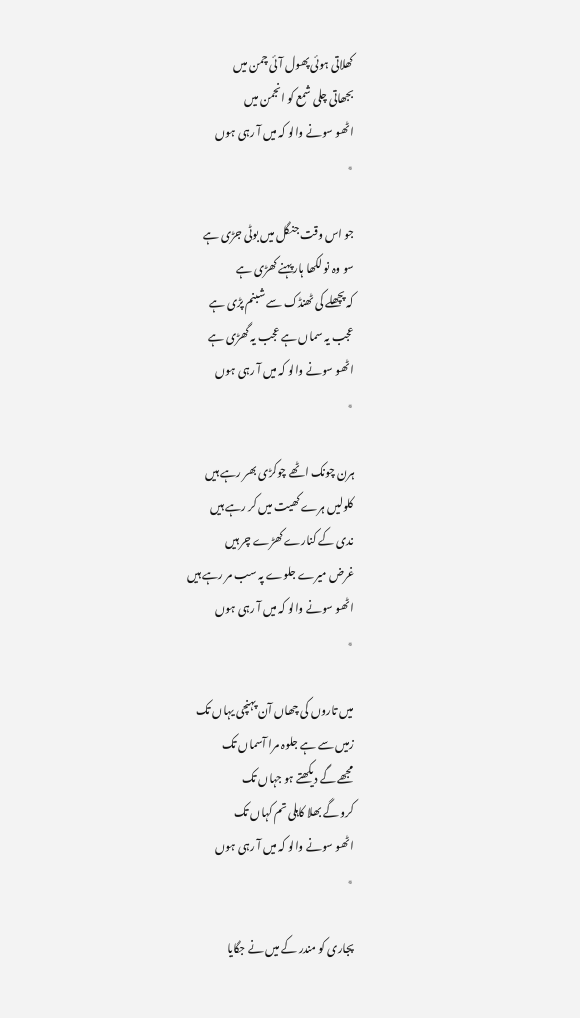کھلاتی ہوئی پھول آئی چمن میں
بجھاتی چلی شمع کو انجمن میں
اٹھو سونے والو کہ میں آ رہی ہوں
٭

جو اس وقت جنگل میں بوٹی جڑی ہے
سو وہ نو لکھا ہار پہنے کھڑی ہے
کہ پچھلے کی ٹھنڈک سے شبنم پڑی ہے
عجب یہ سماں ہے عجب یہ گھڑی ہے
اٹھو سونے والو کہ میں آ رہی ہوں
٭

ہرن چونک اٹھے چوکڑی بھر رہے ہیں
کلولیں ہرے کھیت میں کر رہے ہیں
ندی کے کنارے کھڑے چر ہیں
غرض میرے جلوے پہ سب مر رہے ہیں
اٹھو سونے والو کہ میں آ رہی ہوں
٭

میں تاروں کی چھاں آن پہنچی یہاں تک
زمیں سے ہے جلوہ مرا آسماں تک
مجھے گے دیکھتے ہو جہاں تک
کرو گے بھلا کاہلی تم کہاں تک
اٹھو سونے والو کہ میں آ رہی ہوں
٭

پجاری کو مندر کے میں نے جگایا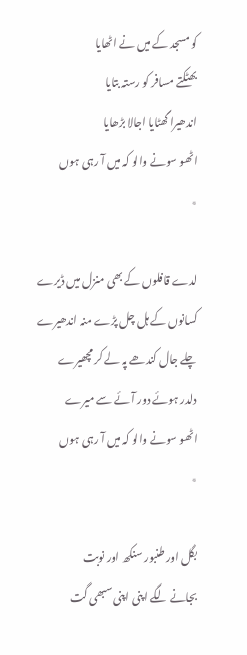کو مسجد کے میں نے اٹھایا
بھٹکتے مسافر کو رستہ بتایا
اندھیرا گھٹایا اجالا بڑھایا
اٹھو سونے والو کہ میں آ رہی ہوں
٭

لدے قافلوں کے بھی منزل میں ڈیرے
کسانوں کے ہل چل پڑے منہ اندھیرے
چلے جال کندھے پہ لے کر مچھیرے
دلدر ہوئے دور آئے سے میرے
اٹھو سونے والو کہ میں آ رہی ہوں
٭

بگل اور طنبور سنکھ اور نوبت
بجانے لگے اپنی اپنی سبھی گت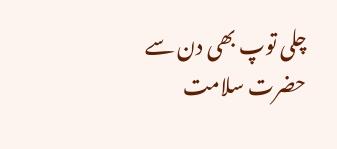چلی توپ بھی دن سے حضرت سلامت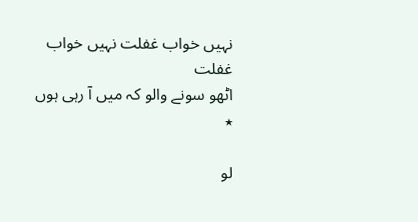نہیں خواب غفلت نہیں خواب غفلت
اٹھو سونے والو کہ میں آ رہی ہوں
٭

لو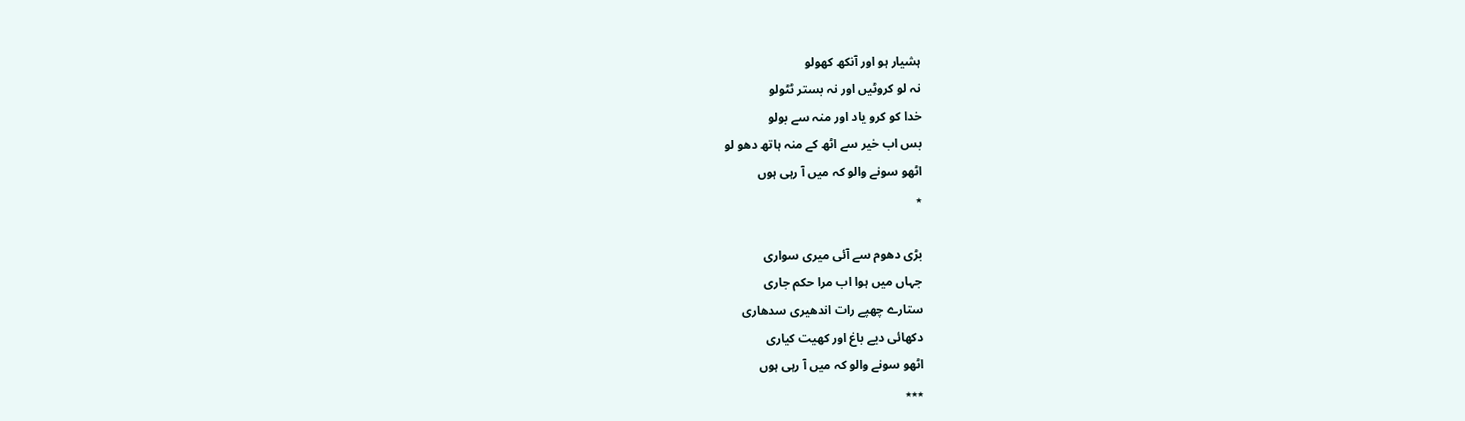ہشیار ہو اور آنکھ کھولو
نہ لو کروٹیں اور نہ بستر ٹٹولو
خدا کو کرو یاد اور منہ سے بولو
بس اب خیر سے اٹھ کے منہ ہاتھ دھو لو
اٹھو سونے والو کہ میں آ رہی ہوں
٭

بڑی دھوم سے آئی میری سواری
جہاں میں ہوا اب مرا حکم جاری
ستارے چھپے رات اندھیری سدھاری
دکھائی دیے باغ اور کھیت کیاری
اٹھو سونے والو کہ میں آ رہی ہوں
٭٭٭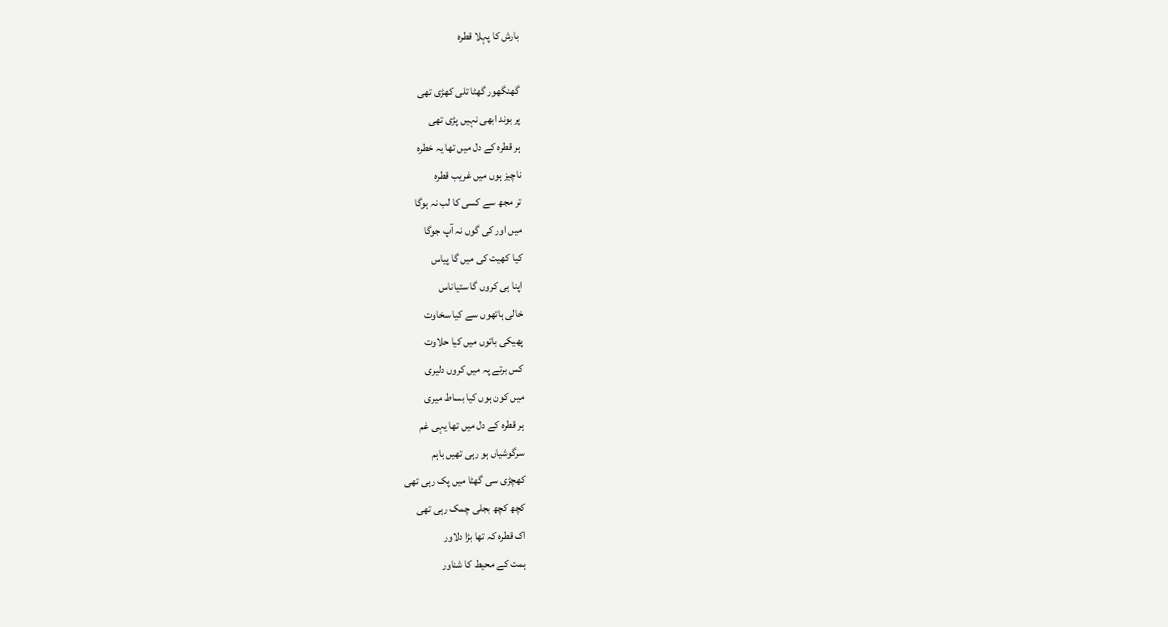بارش کا پہلا قطرہ

گھنگھور گھٹا تلی کھڑی تھی
پر بوند ابھی نہیں پڑی تھی
ہر قطرہ کے دل میں تھا یہ خطرہ
ناچیز ہوں میں غریب قطرہ
تر مجھ سے کسی کا لب نہ ہوگا
میں اور کی گوں نہ آپ جوگا
کیا کھیت کی میں گا پیاس
اپنا ہی کروں گا ستیاناس
خالی ہاتھوں سے کیا سخاوت
پھیکی باتوں میں کیا حلاوت
کس برتے پہ میں کروں دلیری
میں کون ہوں کیا بساط میری
ہر قطرہ کے دل میں تھا یہی غم
سرگوشیاں ہو رہی تھیں باہم
کھچڑی سی گھٹا میں پک رہی تھی
کچھ کچھ بجلی چمک رہی تھی
اک قطرہ کہ تھا بڑا دلاور
ہمت کے محیط کا شناور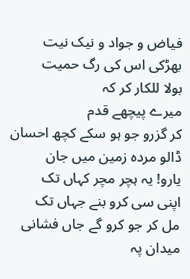فیاض و جواد و نیک نیت
بھڑکی اس کی رگ حمیت
بولا للکار کر کہ
میرے پیچھے قدم
کر گزرو جو ہو سکے کچھ احسان
ڈالو مردہ زمین میں جان
یارو! یہ ہچر مچر کہاں تک
اپنی سی کرو بنے جہاں تک
مل کر جو کرو گے جاں فشانی
میدان پہ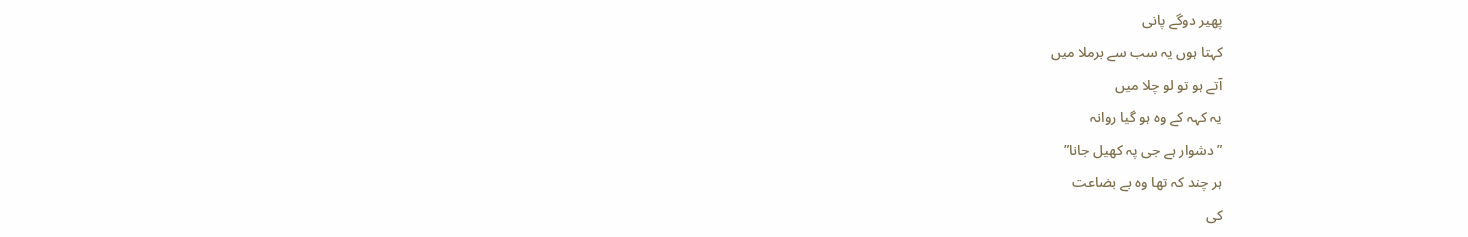پھیر دوگے پانی
کہتا ہوں یہ سب سے برملا میں
آتے ہو تو لو چلا میں
یہ کہہ کے وہ ہو گیا روانہ
”دشوار ہے جی پہ کھیل جانا”
ہر چند کہ تھا وہ بے بضاعت
کی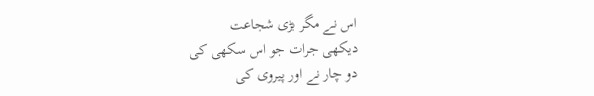اس نے مگر بڑی شجاعت
دیکھی جرات جو اس سکھی کی
دو چار نے اور پیروی کی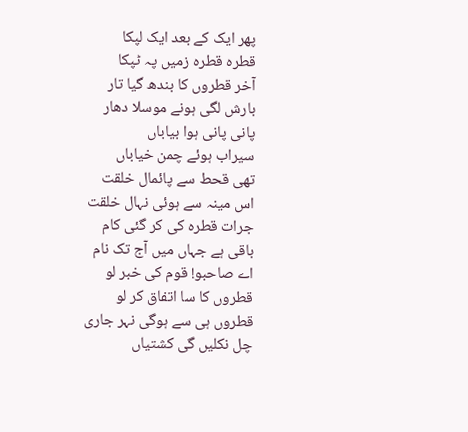پھر ایک کے بعد ایک لپکا
قطرہ قطرہ زمیں پہ ٹپکا
آخر قطروں کا بندھ گیا تار
بارش لگی ہونے موسلا دھار
پانی پانی ہوا بیاباں
سیراب ہوئے چمن خیاباں
تھی قحط سے پائمال خلقت
اس مینہ سے ہوئی نہال خلقت
جرات قطرہ کی کر گئی کام
باقی ہے جہاں میں آج تک نام
اے صاحبو! قوم کی خبر لو
قطروں کا سا اتفاق کر لو
قطروں ہی سے ہوگی نہر جاری
چل نکلیں گی کشتیاں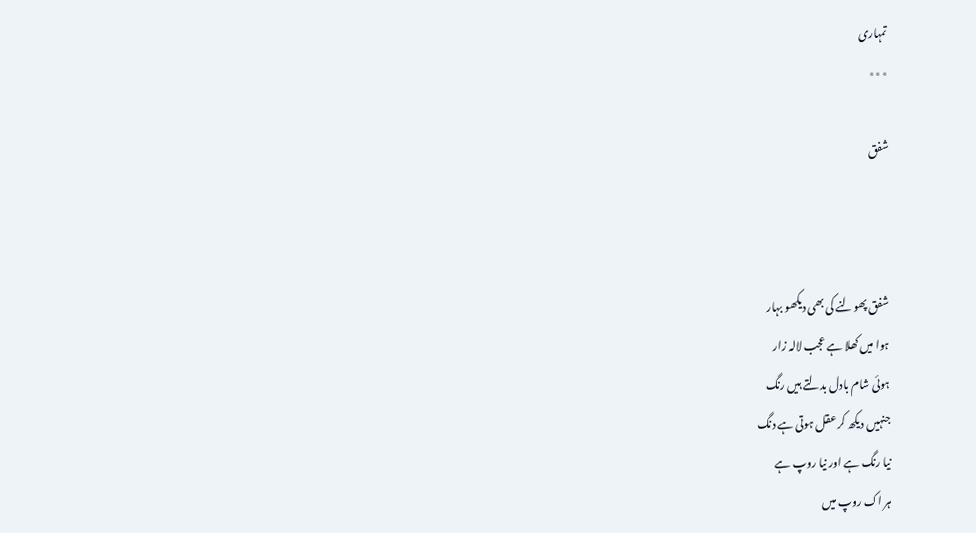تمہاری
٭٭٭

شفق



شفق پھولنے کی بھی دیکھو بہار
ہوا میں کھلا ہے عجب لالہ زار
ہوئی شام بادل بدلتے ہیں رنگ
جنہیں دیکھ کر عقل ہوتی ہے دنگ
نیا رنگ ہے اور نیا روپ ہے
ہر اک روپ میں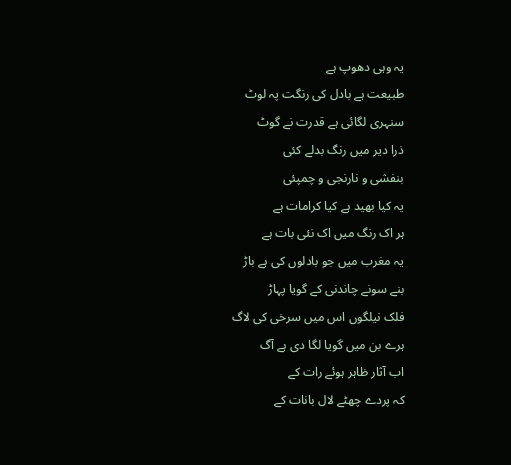یہ وہی دھوپ ہے
طبیعت ہے بادل کی رنگت پہ لوٹ
سنہری لگائی ہے قدرت نے گوٹ
ذرا دیر میں رنگ بدلے کئی
بنفشی و نارنجی و چمپئی
یہ کیا بھید ہے کیا کرامات ہے
ہر اک رنگ میں اک نئی بات ہے
یہ مغرب میں جو بادلوں کی ہے باڑ
بنے سونے چاندنی کے گویا پہاڑ
فلک نیلگوں اس میں سرخی کی لاگ
ہرے بن میں گویا لگا دی ہے آگ
اب آثار ظاہر ہوئے رات کے
کہ پردے چھٹے لال بانات کے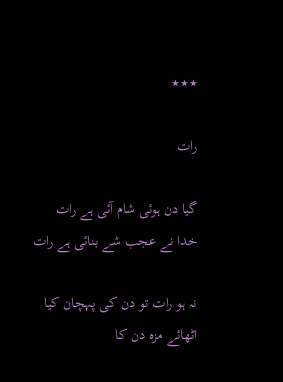٭٭٭

رات

گیا دن ہوئی شام آئی ہے رات
خدا نے عجب شے بنائی ہے رات

نہ ہو رات تو دن کی پہچان کیا
اٹھائے مزہ دن کا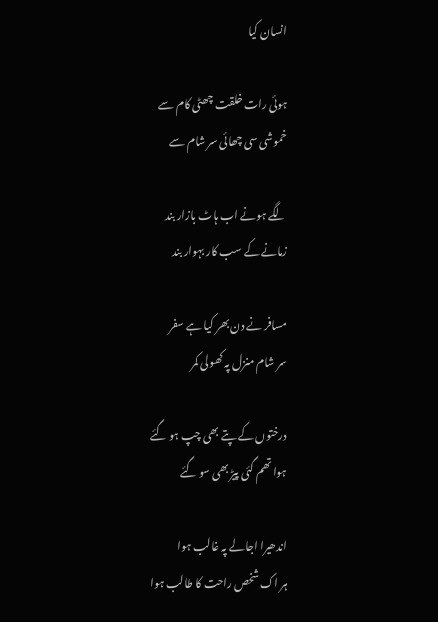انسان کیا

ہوئی رات خلقت چھٹی کام سے
خموشی سی چھائی سر شام سے

لگے ہونے اب ہاٹ بازار بند
زمانے کے سب کار بہوار بند

مسافر نے دن بھر کیا ہے سفر
سر شام منزل پہ کھولی کمر

درختوں کے پتے بھی چپ ہو گئے
ہوا تھم گئی پیڑ بھی سو گئے

اندھیرا اجالے پہ غالب ہوا
ہر اک شخص راحت کا طالب ہوا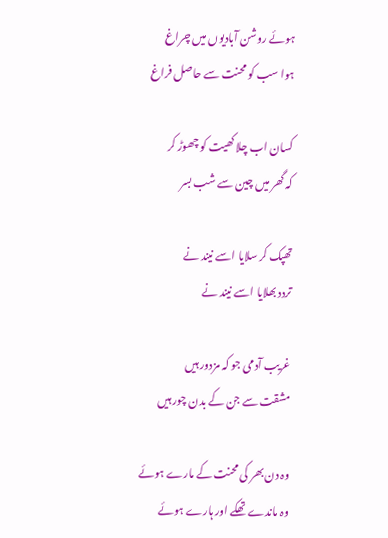ہوئے روشن آبادیوں میں چراغ
ہوا سب کو محنت سے حاصل فراغ

کسان اب چلا کھیت کو چھوڑ کر
کہ گھر میں چین سے شب بسر

تھپک کر سلایا اسے نیند نے
تردد بھلایا اسے نیند نے

غریب آدمی جو کہ مزدور ہیں
مشقت سے جن کے بدن چور ہیں

وہ دن بھر کی محنت کے مارے ہوئے
وہ ماندے تھکے اور ہارے ہوئے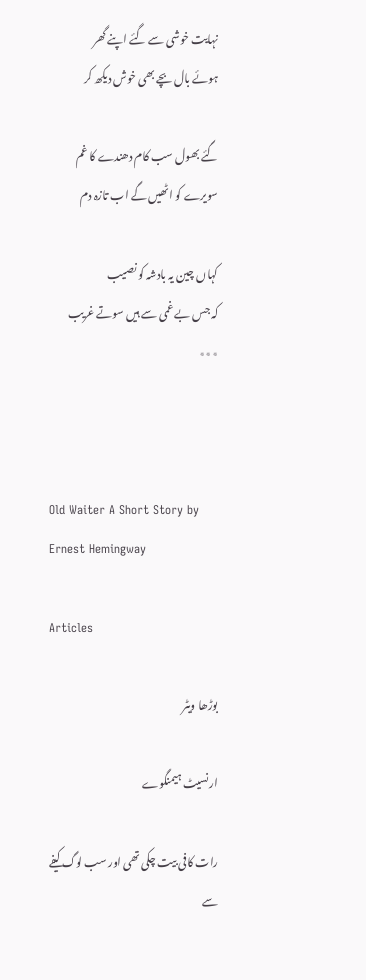نہایت خوشی سے گئے اپنے گھر
ہوئے بال بچے بھی خوش دیکھ کر

گئے بھول سب کام دھندے کا غم
سویرے کو اٹھیں گے اب تازہ دم

کہاں چین یہ بادشہ کو نصیب
کہ جس بے غمی سے ہیں سوتے غریب
٭٭٭



Old Waiter A Short Story by Ernest Hemingway

Articles

بوڑھا ویٹر

ارنسیٹ ہیمنگوے

رات کافی بیت چکی تھی اور سب لوگ کیفے سے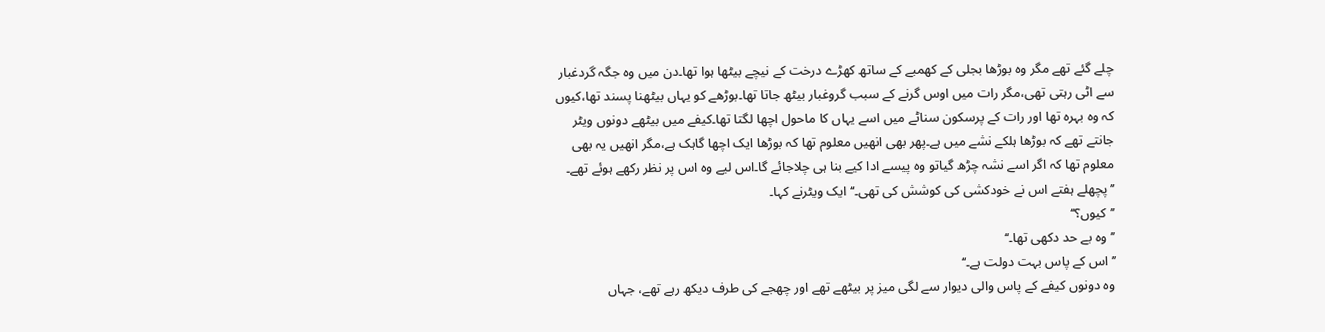چلے گئے تھے مگر وہ بوڑھا بجلی کے کھمبے کے ساتھ کھڑے درخت کے نیچے بیٹھا ہوا تھا۔دن میں وہ جگہ گردغبار سے اٹی رہتی تھی،مگر رات میں اوس گرنے کے سبب گروغبار بیٹھ جاتا تھا۔بوڑھے کو یہاں بیٹھنا پسند تھا،کیوں کہ وہ بہرہ تھا اور رات کے پرسکون سناٹے میں اسے یہاں کا ماحول اچھا لگتا تھا۔کیفے میں بیٹھے دونوں ویٹر جانتے تھے کہ بوڑھا ہلکے نشے میں ہے۔پھر بھی انھیں معلوم تھا کہ بوڑھا ایک اچھا گاہک ہے،مگر انھیں یہ بھی معلوم تھا کہ اگر اسے نشہ چڑھ گیاتو وہ پیسے ادا کیے بنا ہی چلاجائے گا۔اس لیے وہ اس پر نظر رکھے ہوئے تھے۔
’’پچھلے ہفتے اس نے خودکشی کی کوشش کی تھی۔‘‘ایک ویٹرنے کہا۔
’’کیوں؟‘‘
’’وہ بے حد دکھی تھا۔‘‘
’’اس کے پاس بہت دولت ہے۔‘‘
وہ دونوں کیفے کے پاس والی دیوار سے لگی میز پر بیٹھے تھے اور چھجے کی طرف دیکھ رہے تھے، جہاں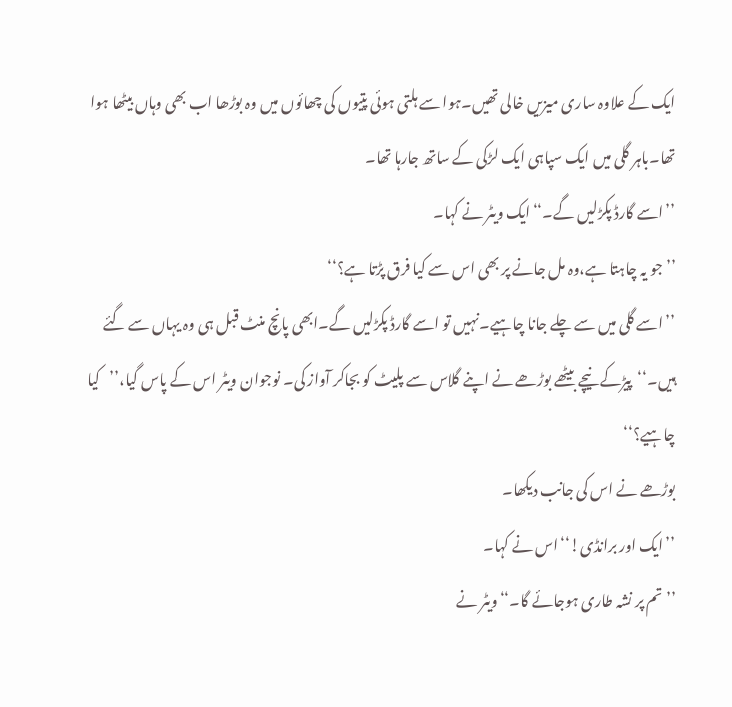ایک کے علاوہ ساری میزیں خالی تھیں۔ہوا سے ہلتی ہوئی پتیوں کی چھائوں میں وہ بوڑھا اب بھی وہاں بیٹھا ہوا تھا۔باہر گلی میں ایک سپاہی ایک لڑکی کے ساتھ جارہا تھا۔
’’اسے گارڈ پکڑلیں گے۔‘‘ایک ویٹر نے کہا۔
’’جو یہ چاہتا ہے،وہ مل جانے پر بھی اس سے کیا فرق پڑتا ہے؟‘‘
’’اسے گلی میں سے چلے جانا چاہیے۔نہیں تو اسے گارڈ پکڑلیں گے۔ابھی پانچ منٹ قبل ہی وہ یہاں سے گئے ہیں۔‘‘پیڑکے نیچے بیٹھے بوڑھے نے اپنے گلاس سے پلیٹ کو بجاکر آواز کی۔ نوجوان ویٹر اس کے پاس گیا،’’کیا چاہیے؟‘‘
بوڑھے نے اس کی جانب دیکھا۔
’’ایک اور برانڈی!‘‘اس نے کہا۔
’’تم پر نشہ طاری ہوجائے گا۔‘‘ویٹر نے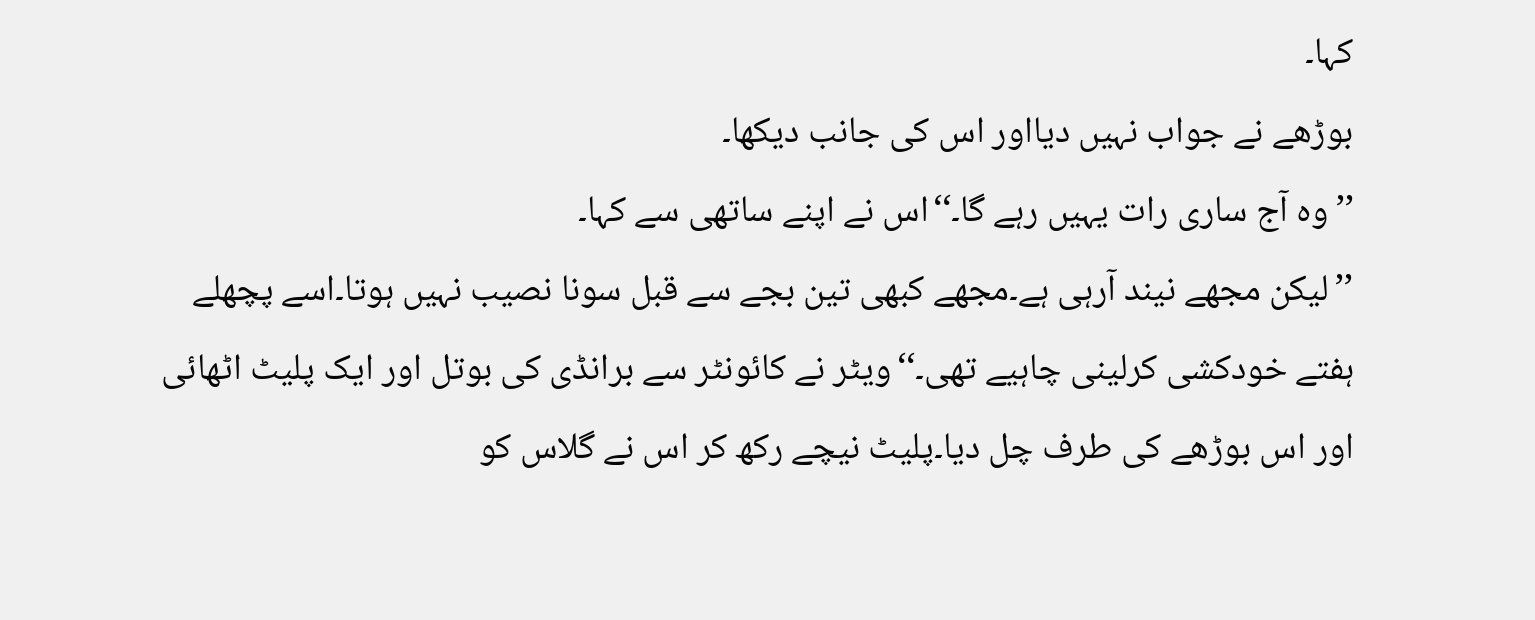کہا۔
بوڑھے نے جواب نہیں دیااور اس کی جانب دیکھا۔
’’وہ آج ساری رات یہیں رہے گا۔‘‘اس نے اپنے ساتھی سے کہا۔
’’لیکن مجھے نیند آرہی ہے۔مجھے کبھی تین بجے سے قبل سونا نصیب نہیں ہوتا۔اسے پچھلے ہفتے خودکشی کرلینی چاہیے تھی۔‘‘ویٹر نے کائونٹر سے برانڈی کی بوتل اور ایک پلیٹ اٹھائی اور اس بوڑھے کی طرف چل دیا۔پلیٹ نیچے رکھ کر اس نے گلاس کو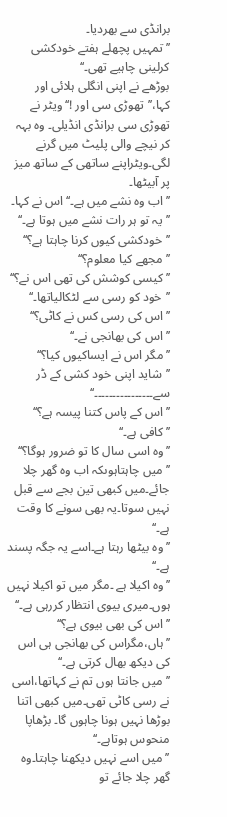برانڈی سے بھردیا۔
’’تمہیں پچھلے ہفتے خودکشی کرلینی چاہیے تھی۔‘‘
بوڑھے نے اپنی انگلی ہلائی اور کہا،’’تھوڑی سی اور !‘‘ویٹر نے تھوڑی سی برانڈی انڈیلی۔ وہ بہہ کر نیچے والی پلیٹ میں گرنے لگی۔ویٹراپنے ساتھی کے ساتھ میز پر آبیٹھا۔
’’اب وہ نشے میں ہے۔‘‘اس نے کہا۔
’’یہ تو ہر رات نشے میں ہوتا ہے۔‘‘
’’خودکشی کیوں کرنا چاہتا ہے؟‘‘
’’مجھے کیا معلوم؟‘‘
’’کیسی کوشش کی تھی اس نے؟‘‘
’’خود کو رسی سے لٹکالیاتھا۔‘‘
’’اس کی رسی کس نے کاٹی؟‘‘
’’اس کی بھانجی نے۔‘‘
’’مگر اس نے ایساکیوں کیا؟‘‘
’’شاید اپنی خود کشی کے ڈر سے۔۔۔۔۔۔۔۔۔۔۔۔۔۔۔۔‘‘
’’اس کے پاس کتنا پیسہ ہے؟‘‘
’’کافی ہے۔‘‘
’’وہ اسی سال کا تو ضرور ہوگا؟‘‘
’’میں چاہتاہوںکہ اب وہ گھر چلا جائے۔میں کبھی تین بجے سے قبل نہیں سوتا۔یہ بھی سونے کا وقت ہے۔‘‘
’’وہ بیٹھا رہتا ہے۔اسے یہ جگہ پسند ہے۔‘‘
’’وہ اکیلا ہے ۔مگر میں تو اکیلا نہیں ہوں۔میری بیوی انتظار کررہی ہے۔‘‘
’’اس کی بھی بیوی ہے؟‘‘
’’ہاں،مگراس کی بھانجی ہی اس کی دیکھ بھال کرتی ہے۔‘‘
’’میں جانتا ہوں تم نے کہاتھا،اسی نے رسی کاٹی تھی۔میں کبھی اتنا بوڑھا نہیں ہونا چاہوں گا۔ بڑھاپا منحوس ہوتاہے۔‘‘
’’میں اسے نہیں دیکھنا چاہتا۔وہ گھر چلا جائے تو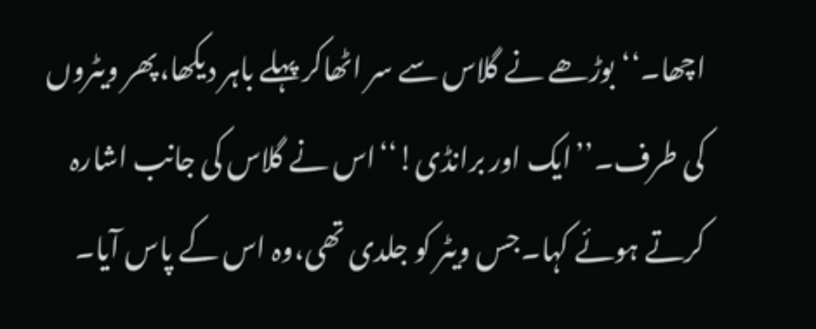اچھا۔‘‘بوڑھے نے گلاس سے سر اٹھاکر پہلے باہر دیکھا،پھر ویٹروں کی طرف۔’’ایک اور برانڈی!‘‘اس نے گلاس کی جانب اشارہ کرتے ہوئے کہا۔جس ویٹر کو جلدی تھی،وہ اس کے پاس آیا۔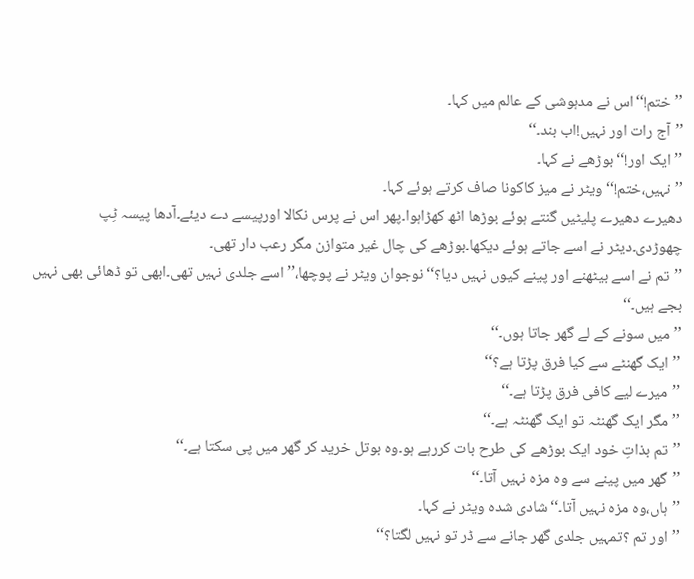’’ختم!‘‘اس نے مدہوشی کے عالم میں کہا۔
’’آج رات اور نہیں!اب بند۔‘‘
’’ایک اور!‘‘بوڑھے نے کہا۔
’’نہیں،ختم!‘‘ویٹر نے میز کاکونا صاف کرتے ہوئے کہا۔
دھیرے دھیرے پلیٹیں گنتے ہوئے بوڑھا اٹھ کھڑاہوا۔پھر اس نے پرس نکالا اورپیسے دے دیئے۔آدھا پیسہ ٹِپ چھوڑدی۔دیٹر نے اسے جاتے ہوئے دیکھا۔بوڑھے کی چال غیر متوازن مگر رعب دار تھی۔
’’تم نے اسے بیٹھنے اور پینے کیوں نہیں دیا؟‘‘نوجوان ویٹر نے پوچھا،’’اسے جلدی نہیں تھی۔ابھی تو ڈھائی بھی نہیں بجے ہیں۔‘‘
’’میں سونے کے لے گھر جاتا ہوں۔‘‘
’’ایک گھنٹے سے کیا فرق پڑتا ہے؟‘‘
’’میرے لیے کافی فرق پڑتا ہے۔‘‘
’’مگر ایک گھنٹہ تو ایک گھنٹہ ہے۔‘‘
’’تم بذاتِ خود ایک بوڑھے کی طرح بات کررہے ہو۔وہ بوتل خرید کر گھر میں پی سکتا ہے۔‘‘
’’گھر میں پینے سے وہ مزہ نہیں آتا۔‘‘
’’ہاں،وہ مزہ نہیں آتا۔‘‘شادی شدہ ویٹر نے کہا۔
’’اور تم ؟تمہیں جلدی گھر جانے سے ڈر تو نہیں لگتا؟‘‘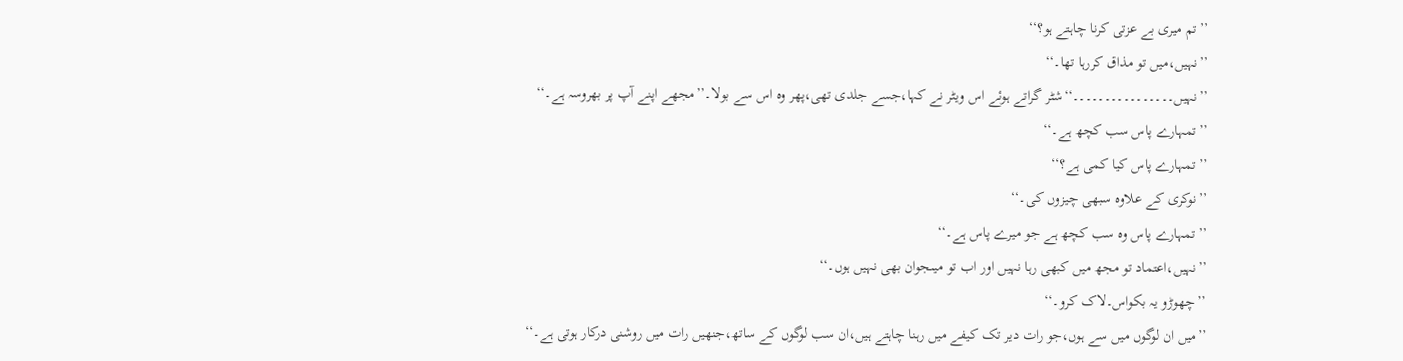’’تم میری بے عزتی کرنا چاہتے ہو؟‘‘
’’نہیں،میں تو مذاق کررہا تھا۔‘‘
’’نہیں۔۔۔۔۔۔۔۔۔۔۔۔۔۔۔۔‘‘شٹر گراتے ہوئے اس ویٹر نے کہا،جسے جلدی تھی،پھر وہ اس سے بولا۔’’مجھے اپنے آپ پر بھروسہ ہے۔‘‘
’’تمہارے پاس سب کچھ ہے۔‘‘
’’تمہارے پاس کیا کمی ہے؟‘‘
’’نوکری کے علاوہ سبھی چیزوں کی۔‘‘
’’تمہارے پاس وہ سب کچھ ہے جو میرے پاس ہے۔‘‘
’’نہیں،اعتماد تو مجھ میں کبھی رہا نہیں اور اب تو میںجوان بھی نہیں ہوں۔‘‘
’’چھوڑو یہ بکواس۔لاک کرو۔‘‘
’’میں ان لوگوں میں سے ہوں،جو رات دیر تک کیفے میں رہنا چاہتے ہیں،ان سب لوگوں کے ساتھ،جنھیں رات میں روشنی درکار ہوتی ہے۔‘‘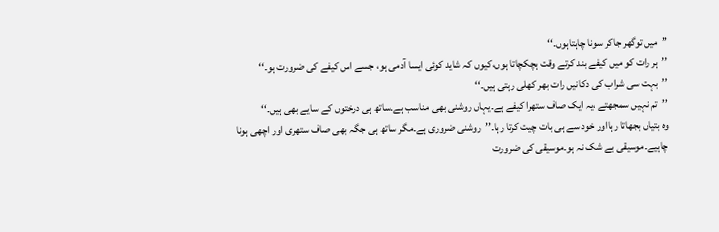’’میں توگھر جاکر سونا چاہتاہوں۔‘‘
’’ہر رات کو میں کیفے بند کرتے وقت ہچکچاتا ہوں،کیوں کہ شاید کوئی ایسا آدمی ہو، جسے اس کیفے کی ضرورت ہو۔‘‘
’’بہت سی شراب کی دکانیں رات بھر کھلی رہتی ہیں۔‘‘
’’تم نہیں سمجھتے ،یہ ایک صاف ستھرا کیفے ہے۔یہاں روشنی بھی مناسب ہے۔ساتھ ہی درختوں کے سایے بھی ہیں۔‘‘
وہ بتیاں بجھاتا رہااور خود سے ہی بات چیت کرتا رہا۔’’روشنی ضروری ہے۔مگر ساتھ ہی جگہ بھی صاف ستھری اور اچھی ہونا چاہیے۔موسیقی بے شک نہ ہو۔موسیقی کی ضرورت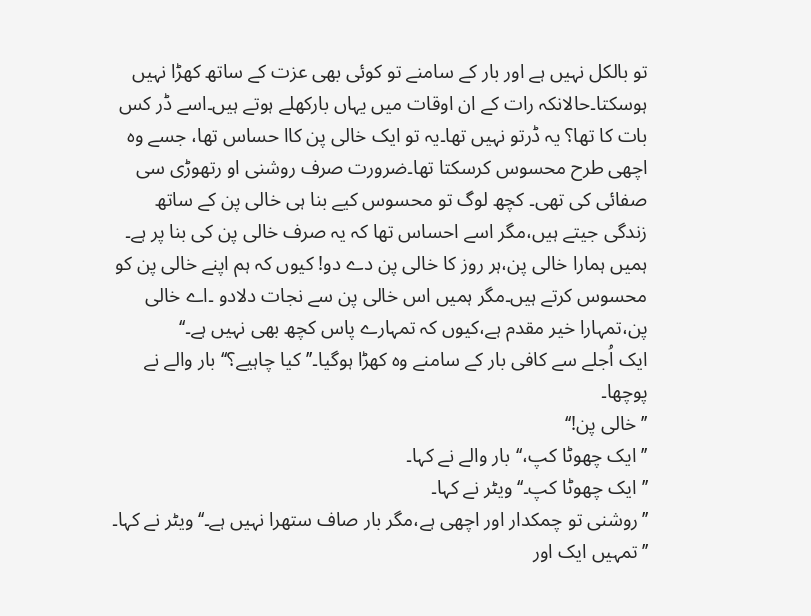تو بالکل نہیں ہے اور بار کے سامنے تو کوئی بھی عزت کے ساتھ کھڑا نہیں ہوسکتا۔حالانکہ رات کے ان اوقات میں یہاں بارکھلے ہوتے ہیں۔اسے ڈر کس بات کا تھا؟ یہ ڈرتو نہیں تھا۔یہ تو ایک خالی پن کاا حساس تھا، جسے وہ اچھی طرح محسوس کرسکتا تھا۔ضرورت صرف روشنی او رتھوڑی سی صفائی کی تھی۔ کچھ لوگ تو محسوس کیے بنا ہی خالی پن کے ساتھ زندگی جیتے ہیں،مگر اسے احساس تھا کہ یہ صرف خالی پن کی بنا پر ہے۔
ہمیں ہمارا خالی پن،ہر روز کا خالی پن دے دو! کیوں کہ ہم اپنے خالی پن کو محسوس کرتے ہیں۔مگر ہمیں اس خالی پن سے نجات دلادو ۔اے خالی پن،تمہارا خیر مقدم ہے،کیوں کہ تمہارے پاس کچھ بھی نہیں ہے۔‘‘
ایک اُجلے سے کافی بار کے سامنے وہ کھڑا ہوگیا۔’’کیا چاہیے؟‘‘بار والے نے پوچھا۔
’’خالی پن!‘‘
’’ایک چھوٹا کپ،‘‘بار والے نے کہا۔
’’ایک چھوٹا کپ۔‘‘ویٹر نے کہا۔
’’روشنی تو چمکدار اور اچھی ہے،مگر بار صاف ستھرا نہیں ہے۔‘‘ویٹر نے کہا۔
’’تمہیں ایک اور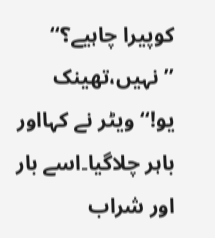کوپیرا چاہیے؟‘‘
’’نہیں،تھینک یو!‘‘ویٹر نے کہااور باہر چلاگیا۔اسے بار اور شراب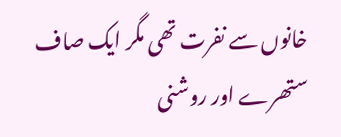خانوں سے نفرت تھی مگر ایک صاف ستھرے اور روشنی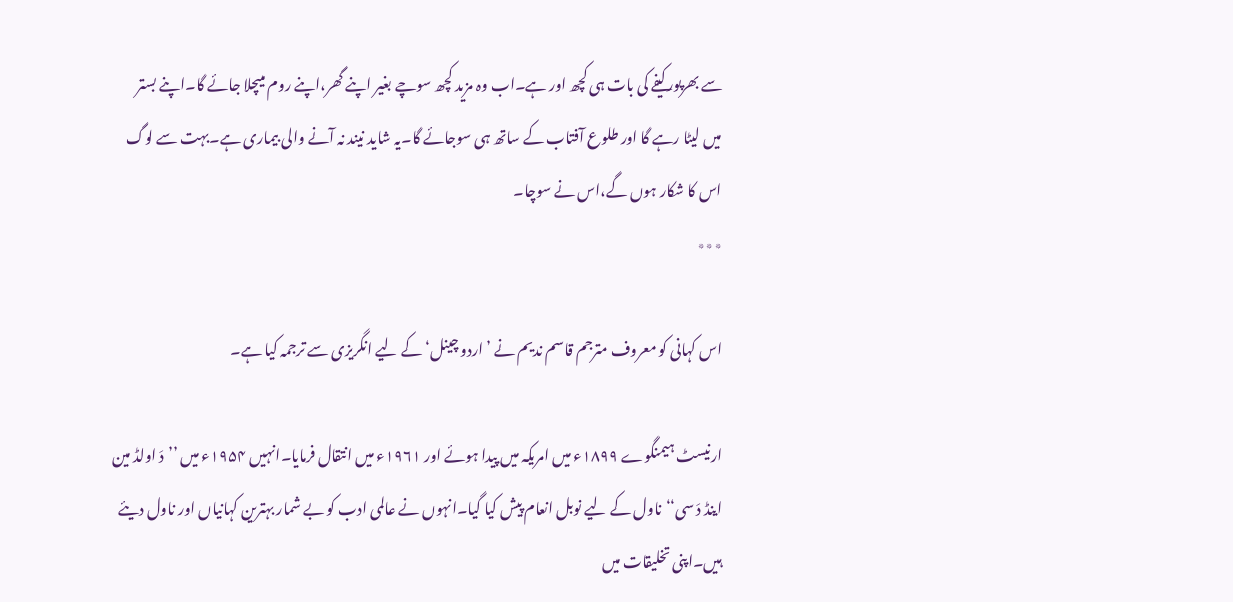سے بھرپور کیفے کی بات ہی کچھ اور ہے۔اب وہ مزید کچھ سوچے بغیر اپنے گھر،اپنے روم میںچلا جائے گا۔اپنے بستر میں لیٹا رہے گا اور طلوع آفتاب کے ساتھ ہی سوجائے گا۔یہ شاید نیند نہ آنے والی بیماری ہے۔بہت سے لوگ اس کا شکار ہوں گے،اس نے سوچا۔
٭٭٭

اس کہانی کو معروف مترجم قاسم ندیم نے ’اردو چینل‘ کے لیے انگریزی سے ترجمہ کیا ہے۔

ارنیسٹ ہیمنگوے ۱۸۹۹ء میں امریکہ میں پیدا ہوئے اور ۱۹۶۱ء میں انتقال فرمایا۔انہیں ۱۹۵۴ء میں ’’دَ اولڈ مین اینڈ دَ سی‘‘ناول کے لیے نوبل انعام پیش کیا گیا۔انہوں نے عالمی ادب کو بے شمار بہترین کہانیاں اور ناول دیئے ہیں۔اپنی تخلیقات میں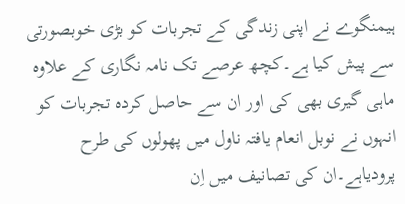ہیمنگوے نے اپنی زندگی کے تجربات کو بڑی خوبصورتی سے پیش کیا ہے۔کچھ عرصے تک نامہ نگاری کے علاوہ ماہی گیری بھی کی اور ان سے حاصل کردہ تجربات کو انہوں نے نوبل انعام یافتہ ناول میں پھولوں کی طرح پرودیاہے۔ان کی تصانیف میں اِن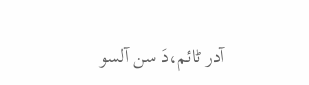آدر ٹائم،دَ سن آلسو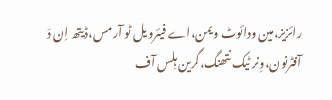رائزیز،مین ودائوٹ ویمن،اے فیئرویل ٹو آرمس،ڈیتھ اِن دَ آفٹرنون،وِنر ٹیک نتھنگ،گرین ہِلس آف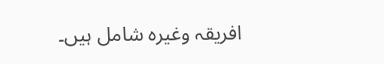افریقہ وغیرہ شامل ہیں۔